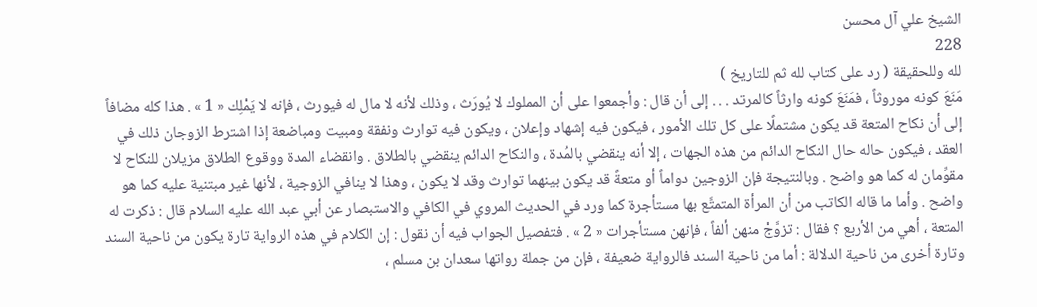الشيخ علي آل محسن
228
لله وللحقيقة ( رد على كتاب لله ثم للتاريخ )
مَنَعَ كونه موروثاً ، فمَنَعَ كونه وارثاً كالمرتد . . . إلى أن قال : وأجمعوا على أن المملوك لا يُورَث ، وذلك لأنه لا مال له فيورث ، فإنه لا يَمْلِك « 1 » . هذا كله مضافاً إلى أن نكاح المتعة قد يكون مشتملًا على كل تلك الأمور ، فيكون فيه إشهاد وإعلان ، ويكون فيه توارث ونفقة ومبيت ومباضعة إذا اشترط الزوجان ذلك في العقد ، فيكون حاله حال النكاح الدائم من هذه الجهات ، إلا أنه ينقضي بالمُدة ، والنكاح الدائم ينقضي بالطلاق . وانقضاء المدة ووقوع الطلاق مزيلان للنكاح لا مقوِّمان له كما هو واضح . وبالنتيجة فإن الزوجين دواماً أو متعةً قد يكون بينهما توارث وقد لا يكون ، وهذا لا ينافي الزوجية ، لأنها غير مبتنية عليه كما هو واضح . وأما ما قاله الكاتب من أن المرأة المتمتَّع بها مستأجرة كما ورد في الحديث المروي في الكافي والاستبصار عن أبي عبد الله عليه السلام قال : ذكرت له المتعة ، أهي من الأربع ؟ فقال : تزوَّجْ منهن ألفاً ، فإنهن مستأجرات « 2 » . فتفصيل الجواب فيه أن نقول : إن الكلام في هذه الرواية تارة يكون من ناحية السند وتارة أخرى من ناحية الدلالة : أما من ناحية السند فالرواية ضعيفة ، فإن من جملة رواتها سعدان بن مسلم ،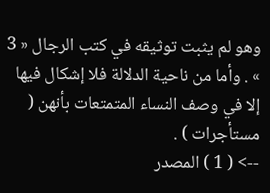وهو لم يثبت توثيقه في كتب الرجال « 3 » . وأما من ناحية الدلالة فلا إشكال فيها إلا في وصف النساء المتمتعات بأنهن ( مستأجرات ) .
--> ( 1 ) المصدر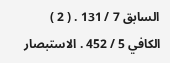السابق 7 / 131 . ( 2 ) الكافي 5 / 452 . الاستبصار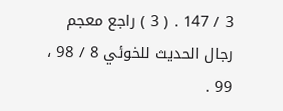3 / 147 . ( 3 ) راجع معجم رجال الحديث للخوئي 8 / 98 ، 99 .